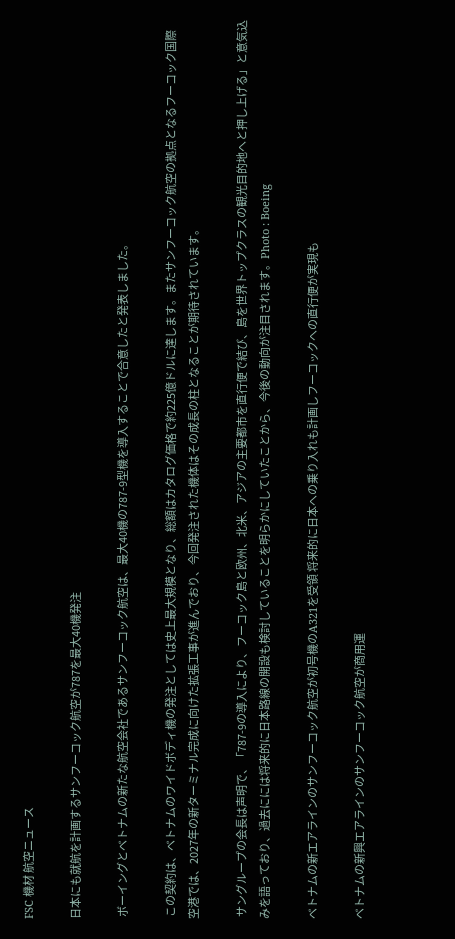FSC 機材 航空ニュース

日本にも就航を計画するサンフーコック航空が787を最大40機発注

 ボーイングとベトナムの新たな航空会社であるサンフーコック航空は、最大40機の787-9型機を導入することで合意したと発表しました。

 この契約は、ベトナムのワイドボディ機の発注としては史上最大規模となり、総額はカタログ価格で約225億ドルに達します。またサンフーコック航空の拠点となるフーコック国際空港では、2027年の新ターミナル完成に向けた拡張工事が進んでおり、今回発注された機体はその成長の柱となることが期待されています。

 サングループの会長は声明で、「787-9の導入により、フーコック島と欧州、北米、アジアの主要都市を直行便で結び、島を世界トップクラスの観光目的地へと押し上げる」と意気込みを語っており、過去にには将来的に日本路線の開設も検討していることを明らかにしていたことから、今後の動向が注目されます。Photo : Boeing

ベトナムの新エアラインのサンフーコック航空が初号機のA321を受領 将来的に日本への乗り入れも計画しフーコックへの直行便が実現も

ベトナムの新興エアラインのサンフーコック航空が商用運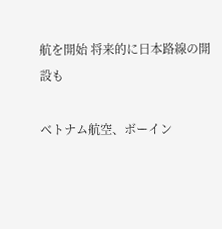航を開始 将来的に日本路線の開設も

ベトナム航空、ボーイン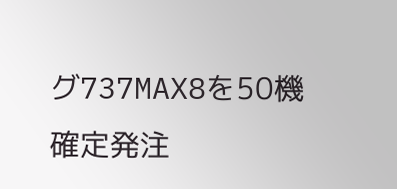グ737MAX8を50機確定発注